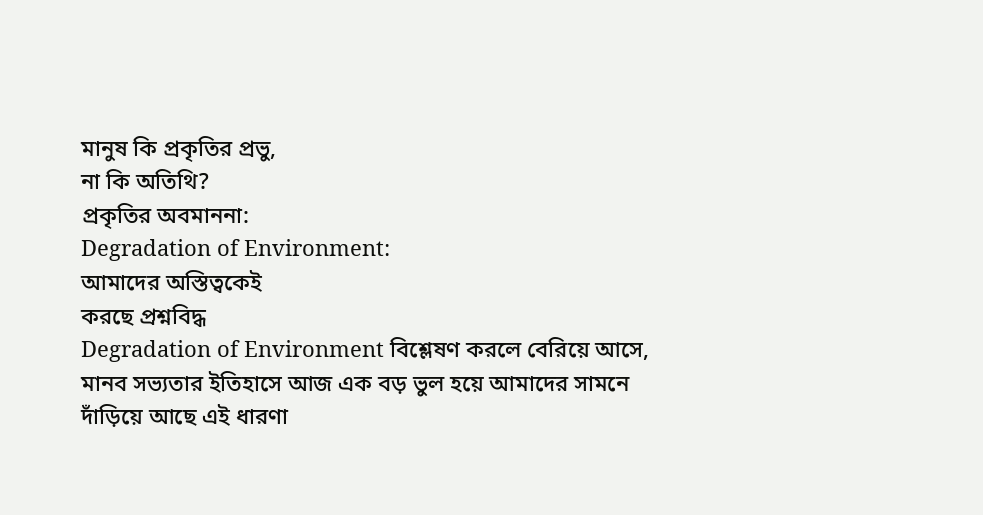মানুষ কি প্রকৃতির প্রভু,
না কি অতিথি?
প্রকৃতির অবমাননা:
Degradation of Environment:
আমাদের অস্তিত্বকেই
করছে প্রশ্নবিদ্ধ
Degradation of Environment বিশ্লেষণ করলে বেরিয়ে আসে,
মানব সভ্যতার ইতিহাসে আজ এক বড় ভুল হয়ে আমাদের সামনে
দাঁড়িয়ে আছে এই ধারণা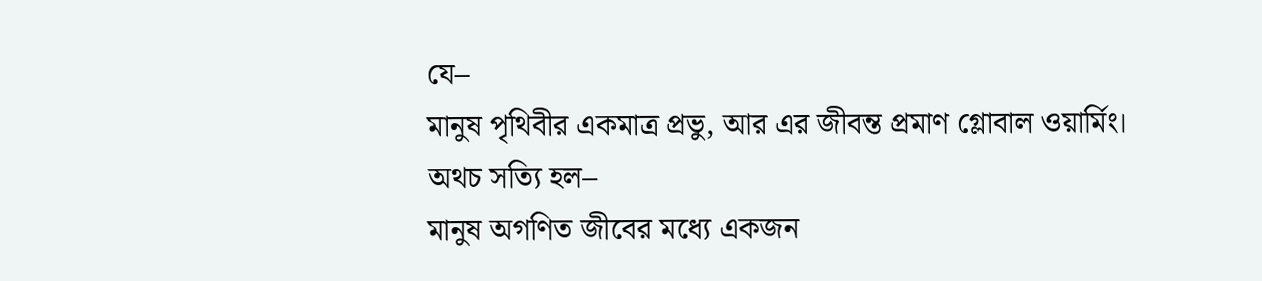যে–
মানুষ পৃথিবীর একমাত্র প্রভু, আর এর জীবন্ত প্রমাণ গ্লোবাল ওয়ার্মিং।
অথচ সত্যি হল–
মানুষ অগণিত জীবের মধ্যে একজন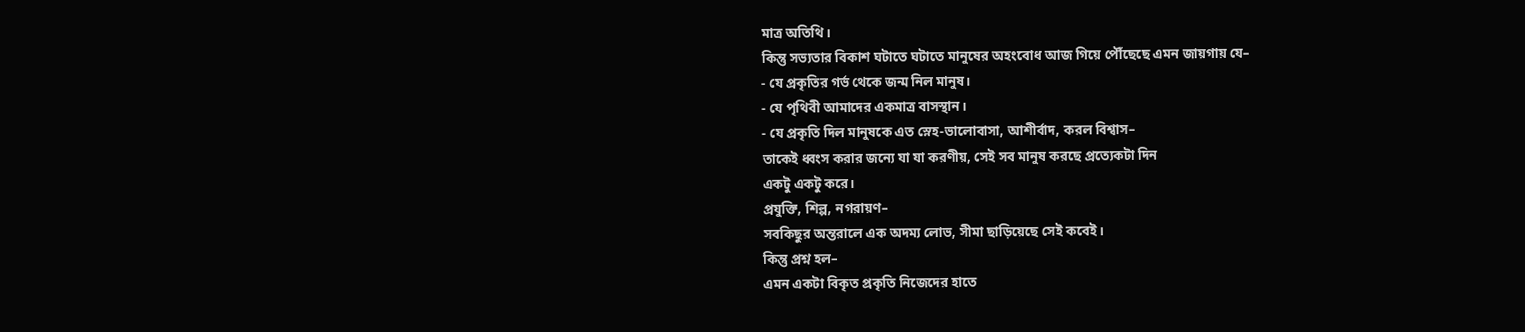মাত্র অতিথি।
কিন্তু সভ্যতার বিকাশ ঘটাতে ঘটাতে মানুষের অহংবোধ আজ গিয়ে পৌঁছেছে এমন জায়গায় যে–
- যে প্রকৃতির গর্ভ থেকে জন্ম নিল মানুষ।
- যে পৃথিবী আমাদের একমাত্র বাসস্থান।
- যে প্রকৃতি দিল মানুষকে এত স্নেহ-ভালোবাসা, আশীর্বাদ, করল বিশ্বাস–
তাকেই ধ্বংস করার জন্যে যা যা করণীয়, সেই সব মানুষ করছে প্রত্যেকটা দিন
একটু একটু করে।
প্রযুক্তি, শিল্প, নগরায়ণ–
সবকিছুর অন্তরালে এক অদম্য লোভ, সীমা ছাড়িয়েছে সেই কবেই।
কিন্তু প্রশ্ন হল–
এমন একটা বিকৃত প্রকৃতি নিজেদের হাতে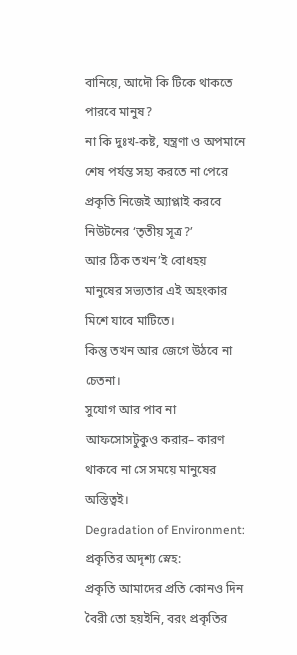বানিয়ে, আদৌ কি টিকে থাকতে পারবে মানুষ?
না কি দুঃখ-কষ্ট, যন্ত্রণা ও অপমানে শেষ পর্যন্ত সহ্য করতে না পেরে
প্রকৃতি নিজেই অ্যাপ্লাই করবে নিউটনের ‘তৃতীয় সূত্র?’
আর ঠিক তখন’ই বোধহয় মানুষের সভ্যতার এই অহংকার মিশে যাবে মাটিতে।
কিন্তু তখন আর জেগে উঠবে না চেতনা।
সুযোগ আর পাব না আফসোসটুকুও করার– কারণ থাকবে না সে সময়ে মানুষের অস্তিত্বই।
Degradation of Environment:
প্রকৃতির অদৃশ্য স্নেহ:
প্রকৃতি আমাদের প্রতি কোনও দিন বৈরী তো হয়ইনি, বরং প্রকৃতির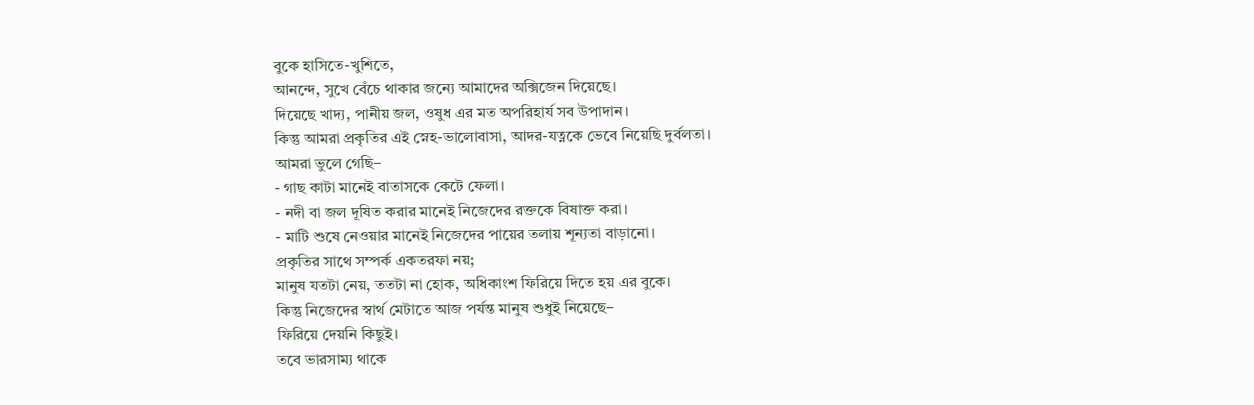বুকে হাসিতে-খুশিতে,
আনন্দে, সুখে বেঁচে থাকার জন্যে আমাদের অক্সিজেন দিয়েছে।
দিয়েছে খাদ্য, পানীয় জল, ওষুধ এর মত অপরিহার্য সব উপাদান।
কিন্তু আমরা প্রকৃতির এই স্নেহ-ভালোবাসা, আদর-যত্নকে ভেবে নিয়েছি দুর্বলতা।
আমরা ভুলে গেছি–
- গাছ কাটা মানেই বাতাসকে কেটে ফেলা।
- নদী বা জল দূষিত করার মানেই নিজেদের রক্তকে বিষাক্ত করা।
- মাটি শুষে নেওয়ার মানেই নিজেদের পায়ের তলায় শূন্যতা বাড়ানো।
প্রকৃতির সাথে সম্পর্ক একতরফা নয়;
মানুষ যতটা নেয়, ততটা না হোক, অধিকাংশ ফিরিয়ে দিতে হয় এর বুকে।
কিন্তু নিজেদের স্বার্থ মেটাতে আজ পর্যন্ত মানুষ শুধুই নিয়েছে–
ফিরিয়ে দেয়নি কিছুই।
তবে ভারসাম্য থাকে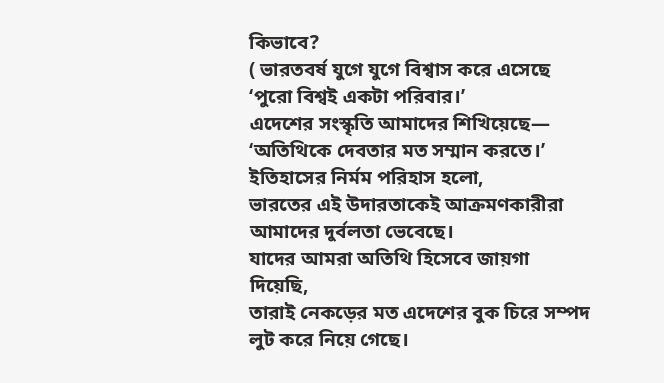কিভাবে?
( ভারতবর্ষ যুগে যুগে বিশ্বাস করে এসেছে ‘পুরো বিশ্বই একটা পরিবার।’
এদেশের সংস্কৃতি আমাদের শিখিয়েছে—
‘অতিথিকে দেবতার মত সম্মান করতে।’
ইতিহাসের নির্মম পরিহাস হলো,
ভারতের এই উদারতাকেই আক্রমণকারীরা আমাদের দুর্বলতা ভেবেছে।
যাদের আমরা অতিথি হিসেবে জায়গা দিয়েছি,
তারাই নেকড়ের মত এদেশের বুক চিরে সম্পদ লুট করে নিয়ে গেছে।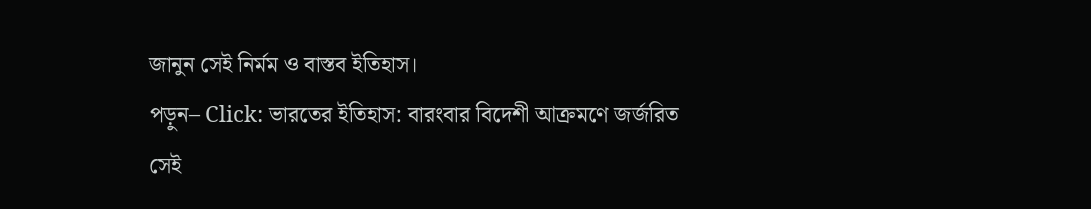জানুন সেই নির্মম ও বাস্তব ইতিহাস।
পড়ুন– Click: ভারতের ইতিহাস: বারংবার বিদেশী আক্রমণে জর্জরিত
সেই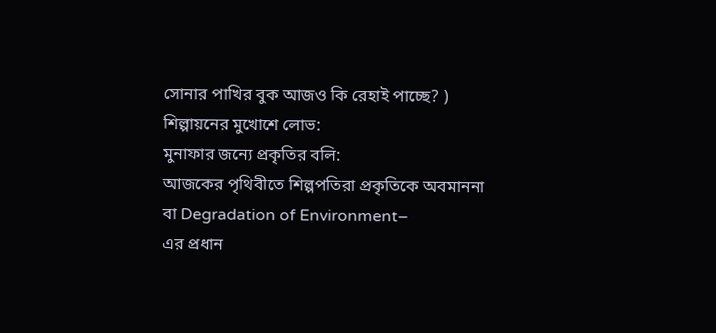সোনার পাখির বুক আজও কি রেহাই পাচ্ছে? )
শিল্পায়নের মুখোশে লোভ:
মুনাফার জন্যে প্রকৃতির বলি:
আজকের পৃথিবীতে শিল্পপতিরা প্রকৃতিকে অবমাননা বা Degradation of Environment–
এর প্রধান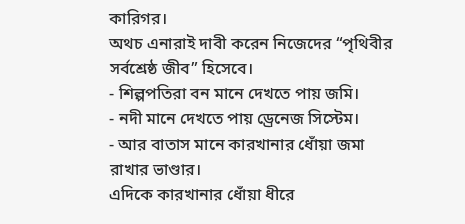কারিগর।
অথচ এনারাই দাবী করেন নিজেদের “পৃথিবীর সর্বশ্রেষ্ঠ জীব” হিসেবে।
- শিল্পপতিরা বন মানে দেখতে পায় জমি।
- নদী মানে দেখতে পায় ড্রেনেজ সিস্টেম।
- আর বাতাস মানে কারখানার ধোঁয়া জমা রাখার ভাণ্ডার।
এদিকে কারখানার ধোঁয়া ধীরে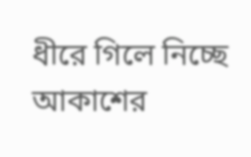ধীরে গিলে নিচ্ছে আকাশের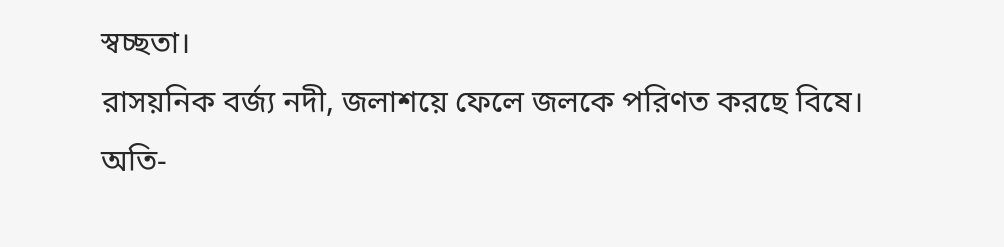স্বচ্ছতা।
রাসয়নিক বর্জ্য নদী, জলাশয়ে ফেলে জলকে পরিণত করছে বিষে।
অতি-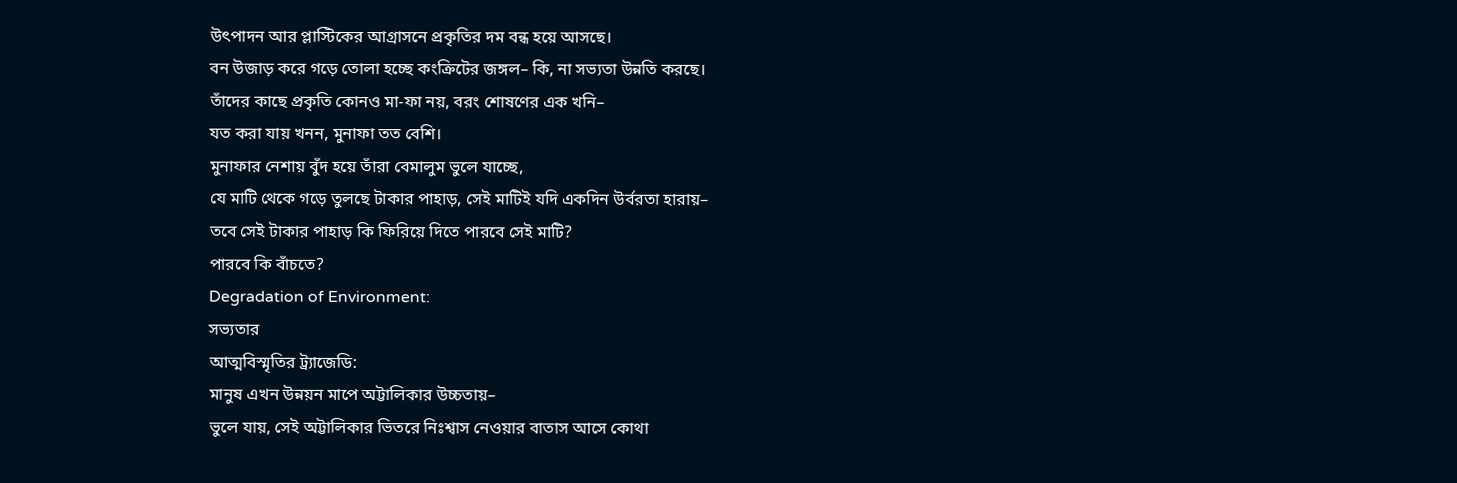উৎপাদন আর প্লাস্টিকের আগ্রাসনে প্রকৃতির দম বন্ধ হয়ে আসছে।
বন উজাড় করে গড়ে তোলা হচ্ছে কংক্রিটের জঙ্গল– কি, না সভ্যতা উন্নতি করছে।
তাঁদের কাছে প্রকৃতি কোনও মা-ফা নয়, বরং শোষণের এক খনি–
যত করা যায় খনন, মুনাফা তত বেশি।
মুনাফার নেশায় বুঁদ হয়ে তাঁরা বেমালুম ভুলে যাচ্ছে,
যে মাটি থেকে গড়ে তুলছে টাকার পাহাড়, সেই মাটিই যদি একদিন উর্বরতা হারায়–
তবে সেই টাকার পাহাড় কি ফিরিয়ে দিতে পারবে সেই মাটি?
পারবে কি বাঁচতে?
Degradation of Environment:
সভ্যতার
আত্মবিস্মৃতির ট্র্যাজেডি:
মানুষ এখন উন্নয়ন মাপে অট্টালিকার উচ্চতায়–
ভুলে যায়, সেই অট্টালিকার ভিতরে নিঃশ্বাস নেওয়ার বাতাস আসে কোথা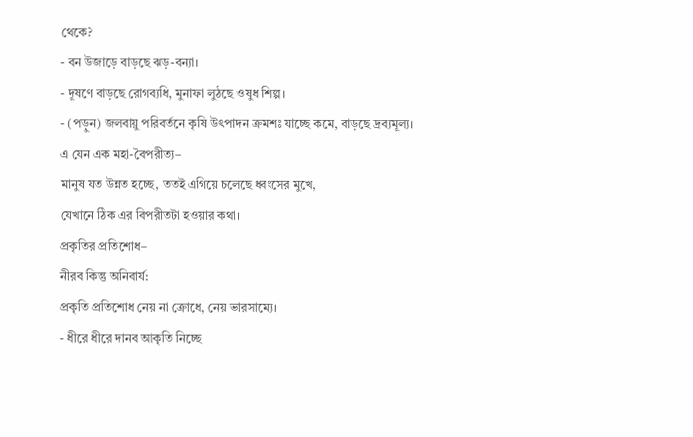থেকে?
- বন উজাড়ে বাড়ছে ঝড়-বন্যা।
- দূষণে বাড়ছে রোগব্যধি, মুনাফা লুঠছে ওষুধ শিল্প।
- (পড়ুন) জলবায়ু পরিবর্তনে কৃষি উৎপাদন ক্রমশঃ যাচ্ছে কমে, বাড়ছে দ্রব্যমূল্য।
এ যেন এক মহা-বৈপরীত্য–
মানুষ যত উন্নত হচ্ছে, ততই এগিয়ে চলেছে ধ্বংসের মুখে,
যেখানে ঠিক এর বিপরীতটা হওয়ার কথা।
প্রকৃতির প্রতিশোধ–
নীরব কিন্তু অনিবার্য:
প্রকৃতি প্রতিশোধ নেয় না ক্রোধে, নেয় ভারসাম্যে।
- ধীরে ধীরে দানব আকৃতি নিচ্ছে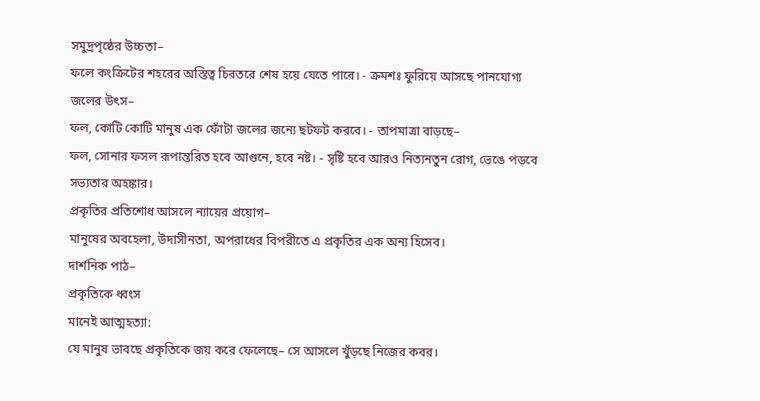সমুদ্রপৃষ্ঠের উচ্চতা–
ফলে কংক্রিটের শহরের অস্তিত্ব চিরতরে শেষ হয়ে যেতে পারে। - ক্রমশঃ ফুরিয়ে আসছে পানযোগ্য জলের উৎস–
ফল, কোটি কোটি মানুষ এক ফোঁটা জলের জন্যে ছটফট করবে। - তাপমাত্রা বাড়ছে–
ফল, সোনার ফসল রূপান্তরিত হবে আগুনে, হবে নষ্ট। - সৃষ্টি হবে আরও নিত্যনতুন রোগ, ভেঙে পড়বে সভ্যতার অহঙ্কার।
প্রকৃতির প্রতিশোধ আসলে ন্যায়ের প্রয়োগ–
মানুষের অবহেলা, উদাসীনতা, অপরাধের বিপরীতে এ প্রকৃতির এক অন্য হিসেব।
দার্শনিক পাঠ–
প্রকৃতিকে ধ্বংস
মানেই আত্মহত্যা:
যে মানুষ ভাবছে প্রকৃতিকে জয় করে ফেলেছে– সে আসলে খুঁড়ছে নিজের কবর।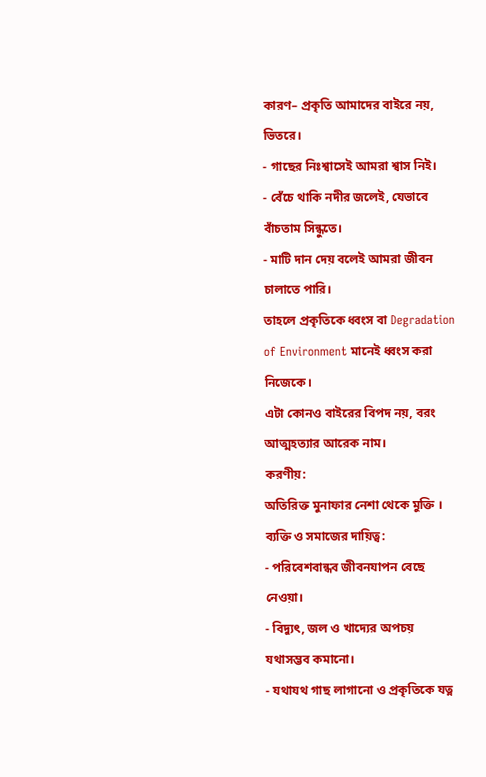কারণ– প্রকৃতি আমাদের বাইরে নয়, ভিতরে।
- গাছের নিঃশ্বাসেই আমরা শ্বাস নিই।
- বেঁচে থাকি নদীর জলেই, যেভাবে বাঁচতাম সিন্ধুতে।
- মাটি দান দেয় বলেই আমরা জীবন চালাতে পারি।
তাহলে প্রকৃতিকে ধ্বংস বা Degradation of Environment মানেই ধ্বংস করা নিজেকে।
এটা কোনও বাইরের বিপদ নয়, বরং আত্মহত্যার আরেক নাম।
করণীয়:
অতিরিক্ত মুনাফার নেশা থেকে মুক্তি ।
ব্যক্তি ও সমাজের দায়িত্ব:
- পরিবেশবান্ধব জীবনযাপন বেছে নেওয়া।
- বিদ্যুৎ, জল ও খাদ্যের অপচয় যথাসম্ভব কমানো।
- যথাযথ গাছ লাগানো ও প্রকৃতিকে যত্ন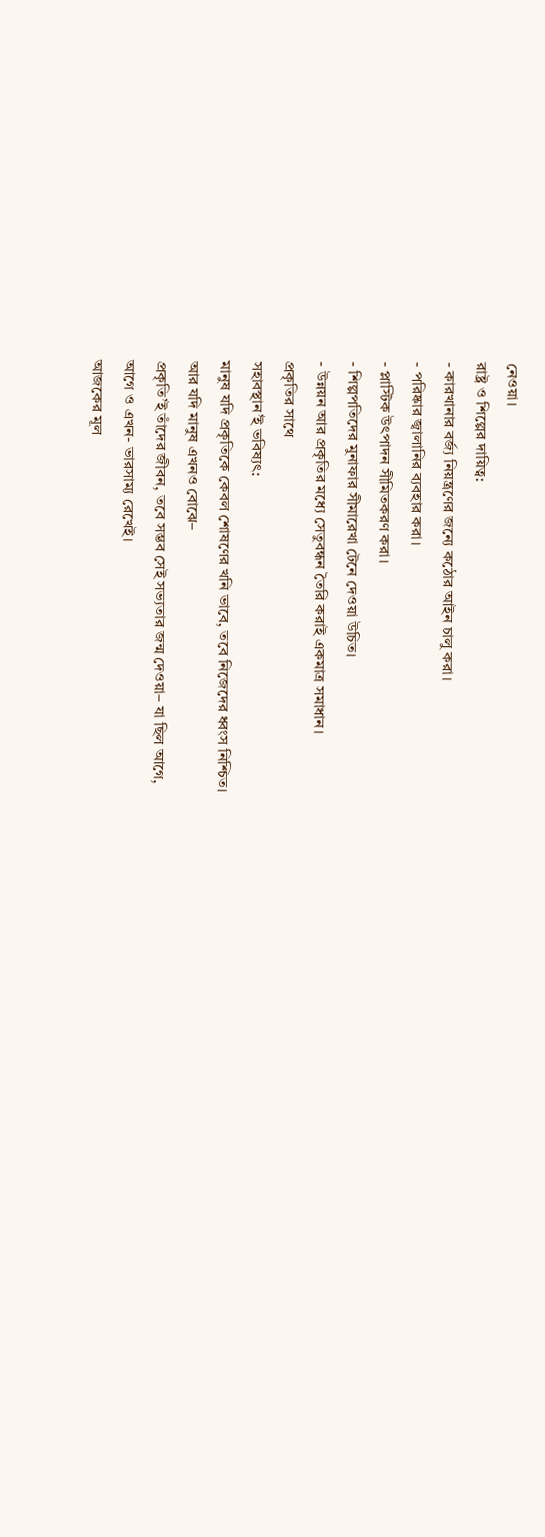নেওয়া।
রাষ্ট্র ও শিল্পের দায়িত্ব:
- কারখানার বর্জ্য নিয়ন্ত্রণের জন্যে কঠোর আইন চালু করা।
- পরিষ্কার জ্বালানির ব্যবহার করা।
- প্লাস্টিক উৎপাদন সীমিতকরণ করা।
- শিল্পপতিদের মুনাফার সীমারেখা টেনে দেওয়া উচিত।
- উন্নয়ন আর প্রকৃতির মধ্যে সেতুবন্ধন তৈরি করাই একমাত্র সমাধান।
প্রকৃতির সাথে
সহাবস্থান’ই ভবিষ্যৎ:
মানুষ যদি প্রকৃতিকে কেবল শোষণের খনি ভাবে, তবে নিজেদের ধ্বংস নিশ্চিত।
আর যদি মানুষ এখনও বোঝে–
প্রকৃতি’ই তাঁদের জীবন, তবে সম্ভব সেই সভ্যতার জন্ম দেওয়া– যা ছিল আগে,
আগে ও এখন- ভারসাম্য রেখেই।
আজকের মূল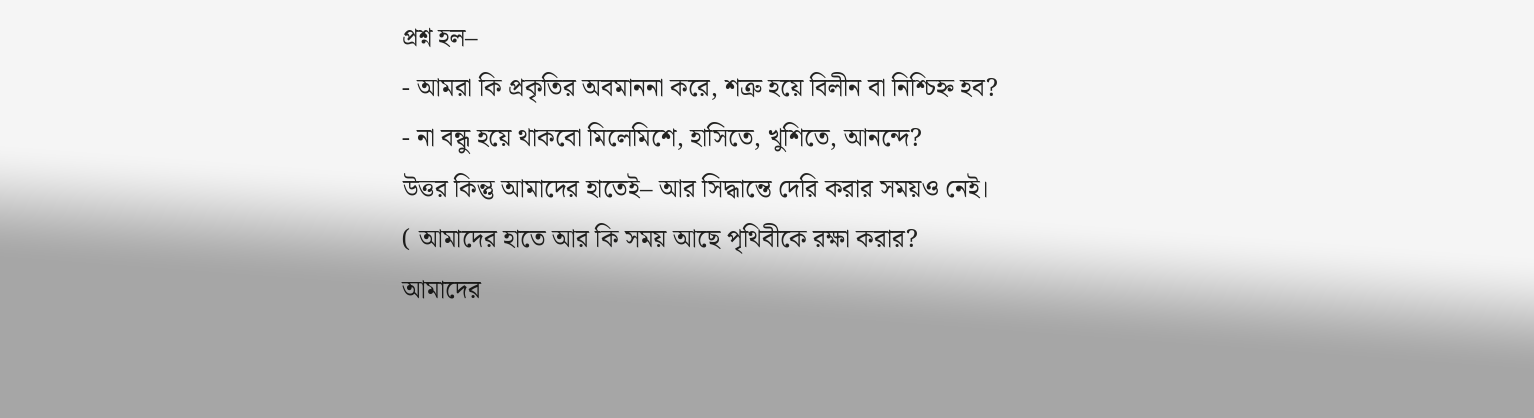প্রশ্ন হল–
- আমরা কি প্রকৃতির অবমাননা করে, শত্রু হয়ে বিলীন বা নিশ্চিহ্ন হব?
- না বন্ধু হয়ে থাকবো মিলেমিশে, হাসিতে, খুশিতে, আনন্দে?
উত্তর কিন্তু আমাদের হাতেই– আর সিদ্ধান্তে দেরি করার সময়ও নেই।
( আমাদের হাতে আর কি সময় আছে পৃথিবীকে রক্ষা করার?
আমাদের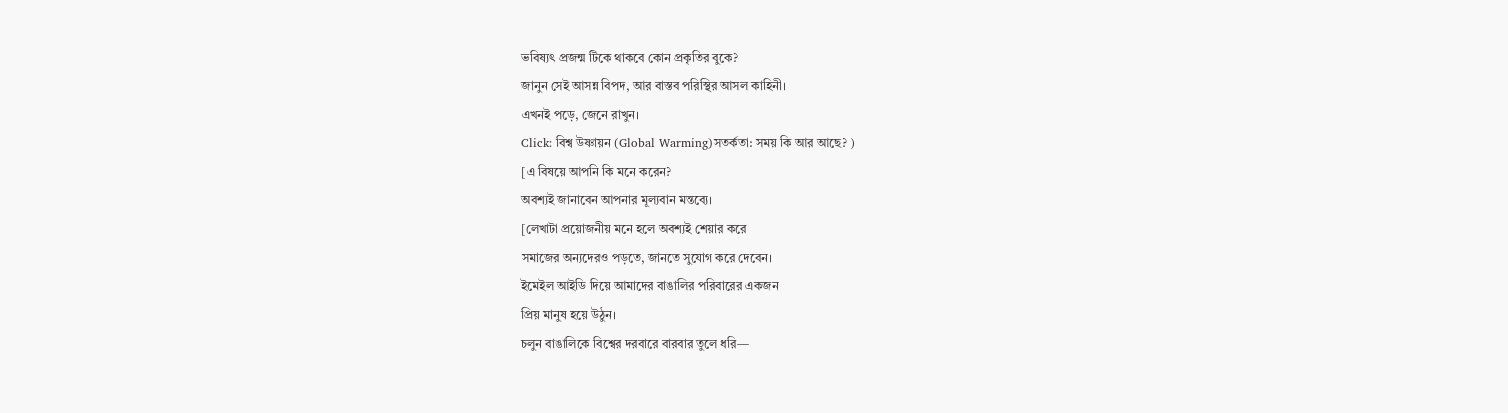ভবিষ্যৎ প্রজন্ম টিকে থাকবে কোন প্রকৃতির বুকে?
জানুন সেই আসন্ন বিপদ, আর বাস্তব পরিস্থির আসল কাহিনী।
এখনই পড়ে, জেনে রাখুন।
Click: বিশ্ব উষ্ণায়ন (Global Warming)সতর্কতা: সময় কি আর আছে? )
[এ বিষয়ে আপনি কি মনে করেন?
অবশ্যই জানাবেন আপনার মূল্যবান মন্তব্যে।
[লেখাটা প্রয়োজনীয় মনে হলে অবশ্যই শেয়ার করে
সমাজের অন্যদেরও পড়তে, জানতে সুযোগ করে দেবেন।
ইমেইল আইডি দিয়ে আমাদের বাঙালির পরিবারের একজন
প্রিয় মানুষ হয়ে উঠুন।
চলুন বাঙালিকে বিশ্বের দরবারে বারবার তুলে ধরি—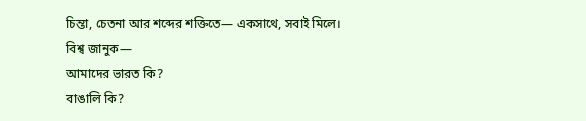চিন্তা, চেতনা আর শব্দের শক্তিতে— একসাথে, সবাই মিলে।
বিশ্ব জানুক—
আমাদের ভারত কি?
বাঙালি কি?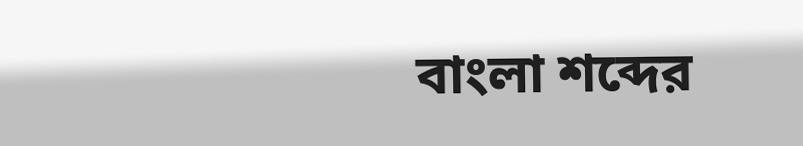বাংলা শব্দের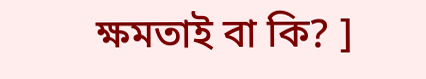ক্ষমতাই বা কি? ]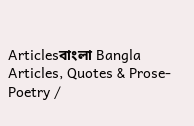Articlesবাংলা Bangla Articles, Quotes & Prose-Poetry /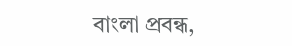বাংলা প্রবন্ধ,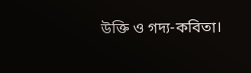উক্তি ও গদ্য-কবিতা।